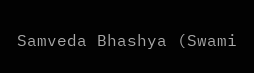Samveda Bhashya (Swami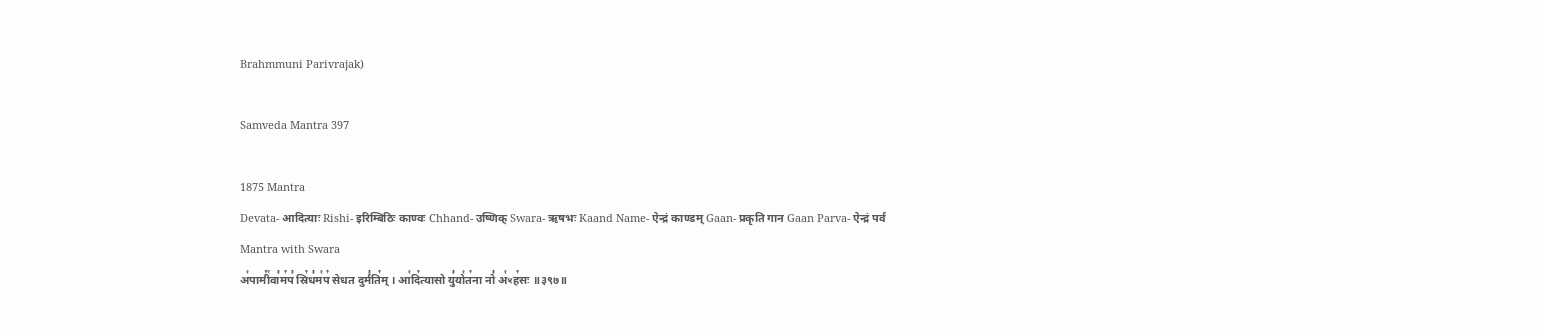Brahmmuni Parivrajak)

Samveda Mantra 397

1875 Mantra
Devata- आदित्याः Rishi- इरिम्बिठिः काण्वः Chhand- उष्णिक् Swara- ऋषभः Kaand Name- ऐन्द्रं काण्डम् Gaan- प्रकृति गान Gaan Parva- ऐन्द्रं पर्व
Mantra with Swara
अ꣡पामी꣢꣯वा꣣म꣢प꣣ स्रि꣢ध꣣म꣡प꣢ सेधत दुर्म꣣ति꣢म् । आ꣡दि꣢त्यासो यु꣣यो꣡त꣢ना नो꣣ अ꣡ꣳह꣢सः ॥३९७॥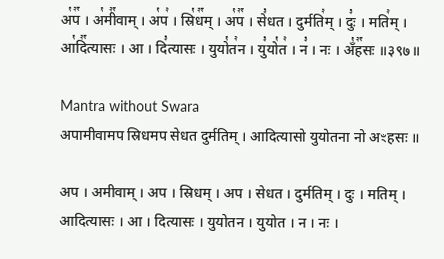अ꣡प꣢꣯ । अ꣡मी꣢꣯वाम् । अ꣡प꣢ । स्रि꣡ध꣢꣯म् । अ꣡प꣢꣯ । से꣣धत । दुर्मति꣢म् । दुः꣣ । मति꣢म् । आ꣡दि꣢꣯त्यासः । आ । दि꣣त्यासः । युयो꣡त꣢न । यु꣣यो꣡त꣢ । न꣣ । नः । अँ꣡ह꣢꣯सः ॥३९७॥

Mantra without Swara
अपामीवामप स्रिधमप सेधत दुर्मतिम् । आदित्यासो युयोतना नो अꣳहसः ॥

अप । अमीवाम् । अप । स्रिधम् । अप । सेधत । दुर्मतिम् । दुः । मतिम् । आदित्यासः । आ । दित्यासः । युयोतन । युयोत । न । नः ।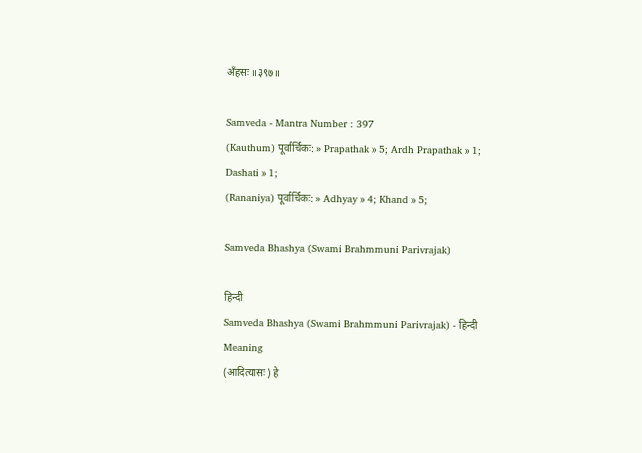अँहसः ॥३९७॥

Samveda - Mantra Number : 397
(Kauthum) पूर्वार्चिकः: » Prapathak » 5; Ardh Prapathak » 1; Dashati » 1;
(Rananiya) पूर्वार्चिकः: » Adhyay » 4; Khand » 5;

Samveda Bhashya (Swami Brahmmuni Parivrajak)

हिन्दी
Samveda Bhashya (Swami Brahmmuni Parivrajak) - हिन्दी
Meaning
(आदित्यासः) हे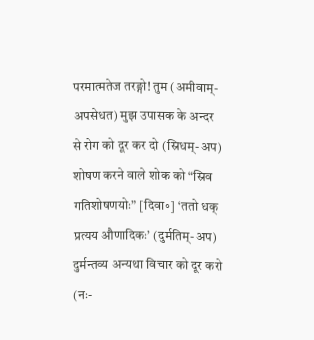परमात्मतेज तरङ्गो! तुम (अमीवाम्-अपसेधत) मुझ उपासक के अन्दर से रोग को दूर कर दो (स्रिधम्-अप) शोषण करने वाले शोक को “स्रिव गतिशोषणयोः” [दिवा॰] ‘ततो धक् प्रत्यय औणादिकः’ (दुर्मतिम्-अप) दुर्मन्तव्य अन्यथा विचार को दूर करो (नः-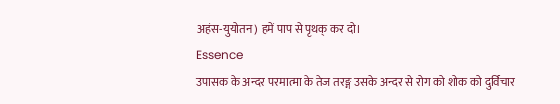अहंस-युयोतन) हमें पाप से पृथक् कर दो।
Essence
उपासक के अन्दर परमात्मा के तेज तरङ्ग उसके अन्दर से रोग को शोक को दुर्विचार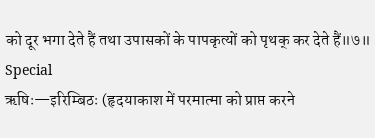को दूर भगा देते हैं तथा उपासकों के पापकृत्यों को पृथक् कर देते हैं॥७॥
Special
ऋषिः—इरिम्बिठः (हृदयाकाश में परमात्मा को प्राप्त करने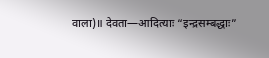वाला)॥ देवता—आदित्याः “इन्द्रसम्बद्धाः”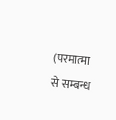(परमात्मा से सम्बन्ध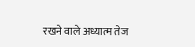रखने वाले अध्यात्म तेज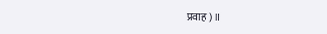प्रवाह)॥